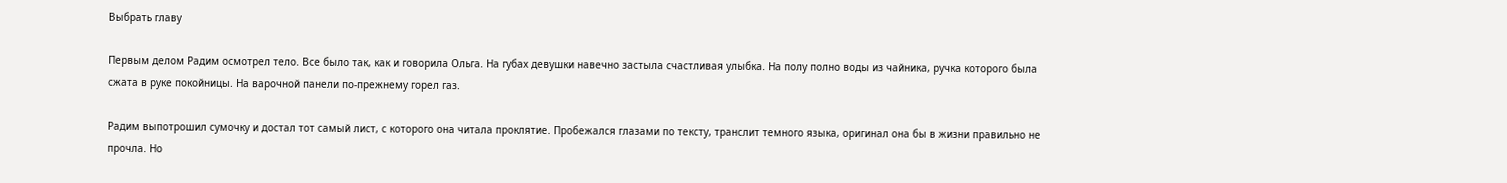Выбрать главу

Первым делом Радим осмотрел тело. Все было так, как и говорила Ольга. На губах девушки навечно застыла счастливая улыбка. На полу полно воды из чайника, ручка которого была сжата в руке покойницы. На варочной панели по-прежнему горел газ.

Радим выпотрошил сумочку и достал тот самый лист, с которого она читала проклятие. Пробежался глазами по тексту, транслит темного языка, оригинал она бы в жизни правильно не прочла. Но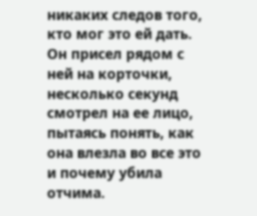никаких следов того, кто мог это ей дать. Он присел рядом с ней на корточки, несколько секунд смотрел на ее лицо, пытаясь понять, как она влезла во все это и почему убила отчима.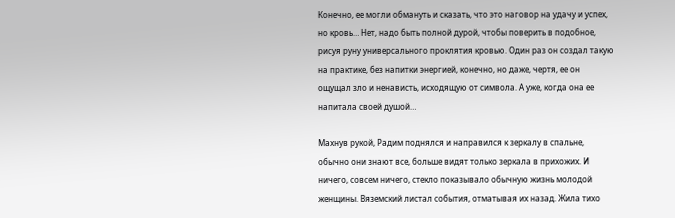Конечно, ее могли обмануть и сказать, что это наговор на удачу и успех, но кровь… Нет, надо быть полной дурой, чтобы поверить в подобное, рисуя руну универсального проклятия кровью. Один раз он создал такую на практике, без напитки энергией, конечно, но даже, чертя, ее он ощущал зло и ненависть, исходящую от символа. А уже, когда она ее напитала своей душой…

Махнув рукой, Радим поднялся и направился к зеркалу в спальне, обычно они знают все, больше видят только зеркала в прихожих. И ничего, совсем ничего, стекло показывало обычную жизнь молодой женщины. Вяземский листал события, отматывая их назад. Жила тихо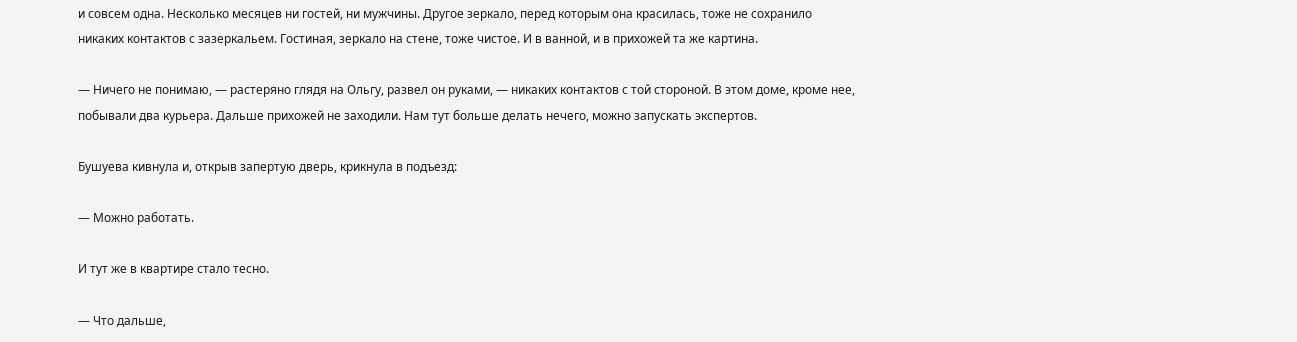и совсем одна. Несколько месяцев ни гостей, ни мужчины. Другое зеркало, перед которым она красилась, тоже не сохранило никаких контактов с зазеркальем. Гостиная, зеркало на стене, тоже чистое. И в ванной, и в прихожей та же картина.

— Ничего не понимаю, — растеряно глядя на Ольгу, развел он руками, — никаких контактов с той стороной. В этом доме, кроме нее, побывали два курьера. Дальше прихожей не заходили. Нам тут больше делать нечего, можно запускать экспертов.

Бушуева кивнула и, открыв запертую дверь, крикнула в подъезд:

— Можно работать.

И тут же в квартире стало тесно.

— Что дальше,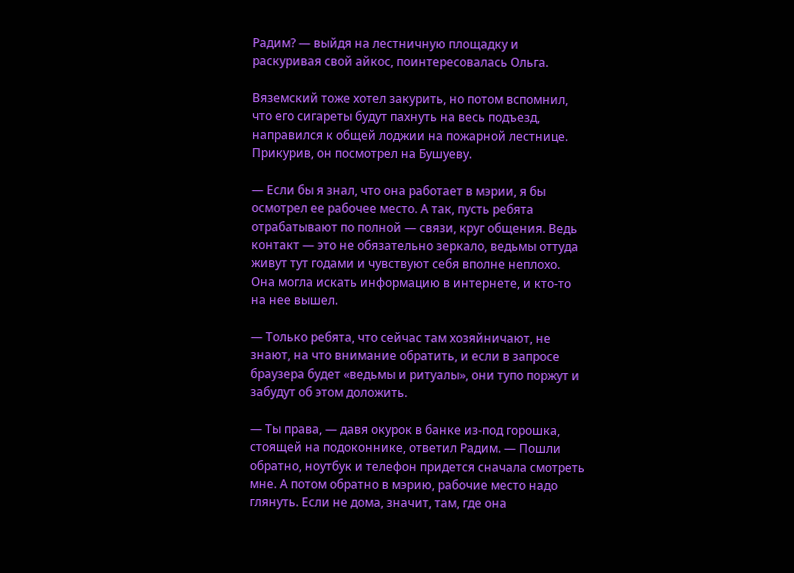Радим? — выйдя на лестничную площадку и раскуривая свой айкос, поинтересовалась Ольга.

Вяземский тоже хотел закурить, но потом вспомнил, что его сигареты будут пахнуть на весь подъезд, направился к общей лоджии на пожарной лестнице. Прикурив, он посмотрел на Бушуеву.

— Если бы я знал, что она работает в мэрии, я бы осмотрел ее рабочее место. А так, пусть ребята отрабатывают по полной — связи, круг общения. Ведь контакт — это не обязательно зеркало, ведьмы оттуда живут тут годами и чувствуют себя вполне неплохо. Она могла искать информацию в интернете, и кто-то на нее вышел.

— Только ребята, что сейчас там хозяйничают, не знают, на что внимание обратить, и если в запросе браузера будет «ведьмы и ритуалы», они тупо поржут и забудут об этом доложить.

— Ты права, — давя окурок в банке из-под горошка, стоящей на подоконнике, ответил Радим. — Пошли обратно, ноутбук и телефон придется сначала смотреть мне. А потом обратно в мэрию, рабочие место надо глянуть. Если не дома, значит, там, где она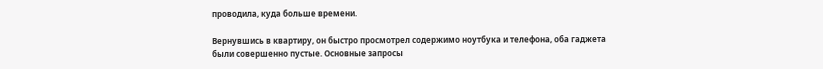проводила, куда больше времени.

Вернувшись в квартиру, он быстро просмотрел содержимо ноутбука и телефона, оба гаджета были совершенно пустые. Основные запросы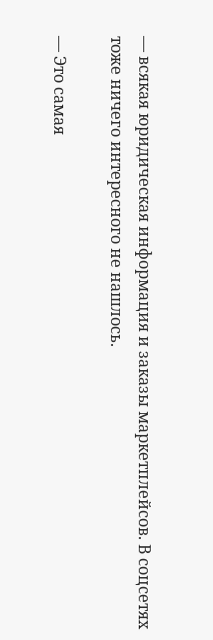— всякая юридическая информация и заказы маркетплейсов. В соцсетях тоже ничего интересного не нашлось.

— Это самая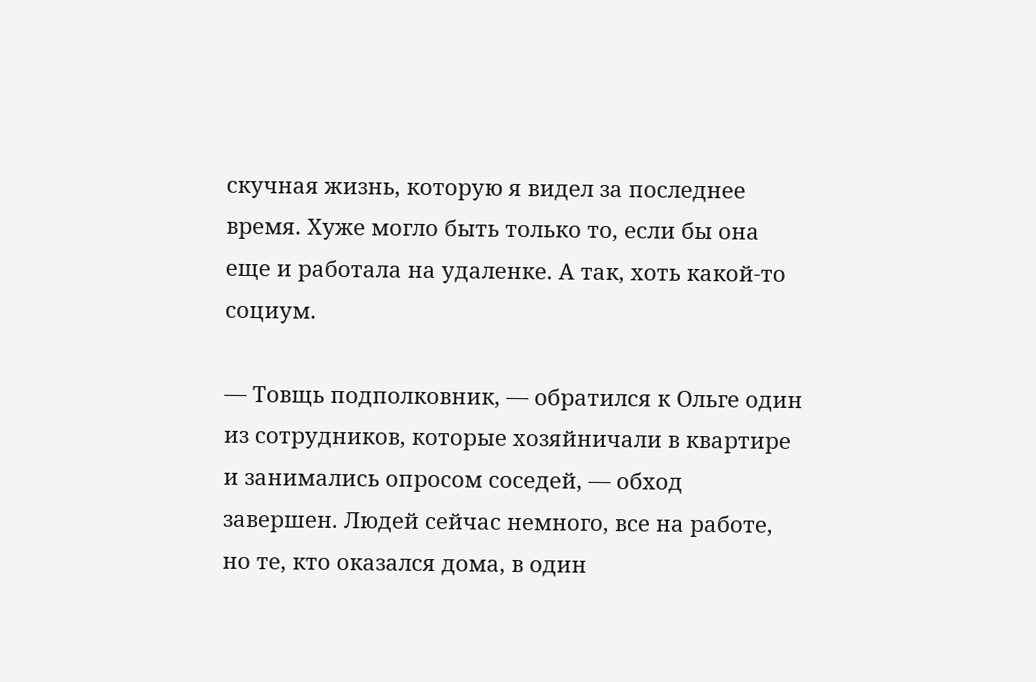скучная жизнь, которую я видел за последнее время. Хуже могло быть только то, если бы она еще и работала на удаленке. А так, хоть какой-то социум.

— Товщь подполковник, — обратился к Ольге один из сотрудников, которые хозяйничали в квартире и занимались опросом соседей, — обход завершен. Людей сейчас немного, все на работе, но те, кто оказался дома, в один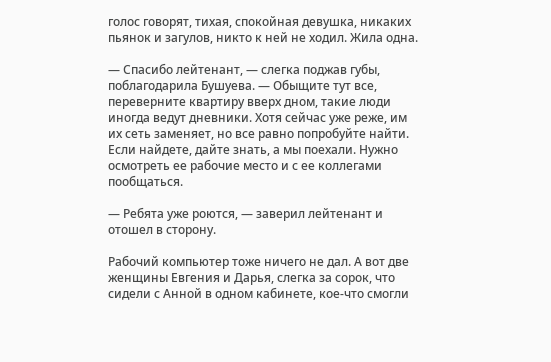голос говорят, тихая, спокойная девушка, никаких пьянок и загулов, никто к ней не ходил. Жила одна.

— Спасибо лейтенант, — слегка поджав губы, поблагодарила Бушуева. — Обыщите тут все, переверните квартиру вверх дном, такие люди иногда ведут дневники. Хотя сейчас уже реже, им их сеть заменяет, но все равно попробуйте найти. Если найдете, дайте знать, а мы поехали. Нужно осмотреть ее рабочие место и с ее коллегами пообщаться.

— Ребята уже роются, — заверил лейтенант и отошел в сторону.

Рабочий компьютер тоже ничего не дал. А вот две женщины Евгения и Дарья, слегка за сорок, что сидели с Анной в одном кабинете, кое-что смогли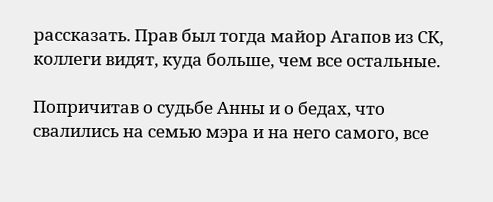рассказать. Прав был тогда майор Агапов из СК, коллеги видят, куда больше, чем все остальные.

Попричитав о судьбе Анны и о бедах, что свалились на семью мэра и на него самого, все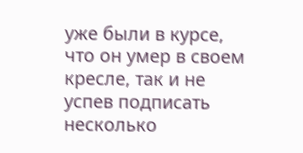уже были в курсе, что он умер в своем кресле, так и не успев подписать несколько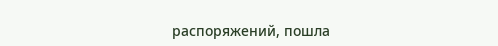распоряжений, пошла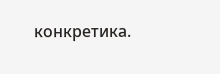конкретика.